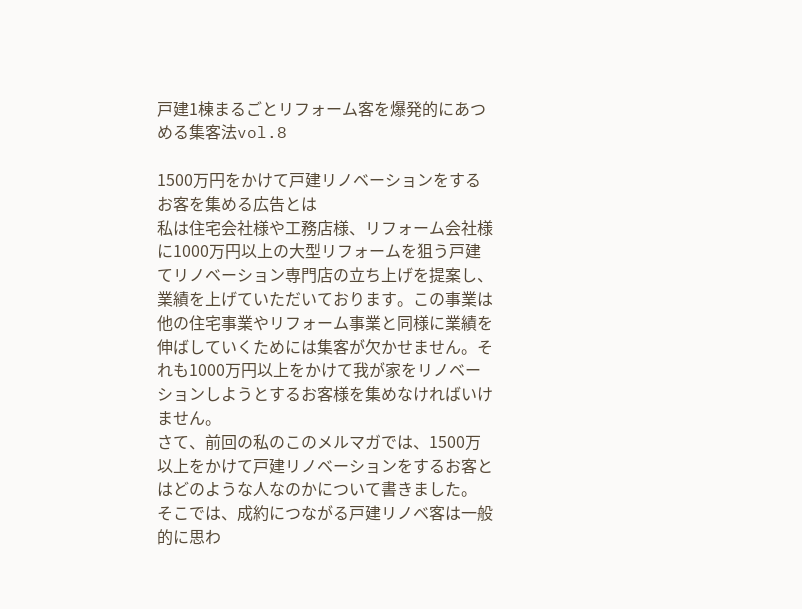戸建1棟まるごとリフォーム客を爆発的にあつめる集客法vol.8

1500万円をかけて戸建リノベーションをするお客を集める広告とは
私は住宅会社様や工務店様、リフォーム会社様に1000万円以上の大型リフォームを狙う戸建てリノベーション専門店の立ち上げを提案し、業績を上げていただいております。この事業は他の住宅事業やリフォーム事業と同様に業績を伸ばしていくためには集客が欠かせません。それも1000万円以上をかけて我が家をリノベーションしようとするお客様を集めなければいけません。
さて、前回の私のこのメルマガでは、1500万以上をかけて戸建リノベーションをするお客とはどのような人なのかについて書きました。
そこでは、成約につながる戸建リノベ客は一般的に思わ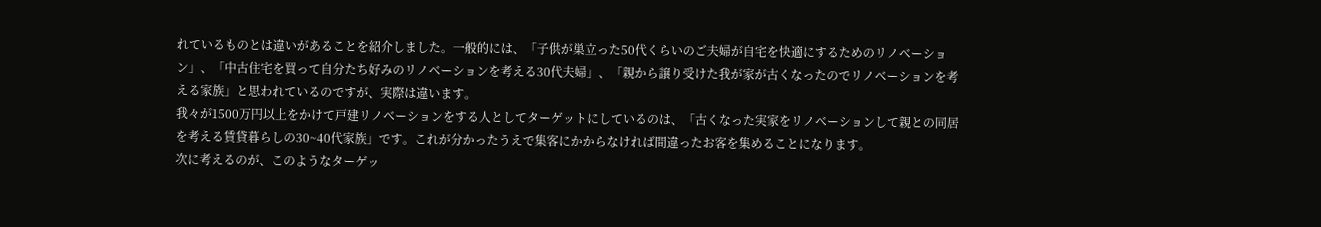れているものとは違いがあることを紹介しました。一般的には、「子供が巣立った50代くらいのご夫婦が自宅を快適にするためのリノベーション」、「中古住宅を買って自分たち好みのリノベーションを考える30代夫婦」、「親から譲り受けた我が家が古くなったのでリノベーションを考える家族」と思われているのですが、実際は違います。
我々が1500万円以上をかけて戸建リノベーションをする人としてターゲットにしているのは、「古くなった実家をリノベーションして親との同居を考える賃貸暮らしの30~40代家族」です。これが分かったうえで集客にかからなければ間違ったお客を集めることになります。
次に考えるのが、このようなターゲッ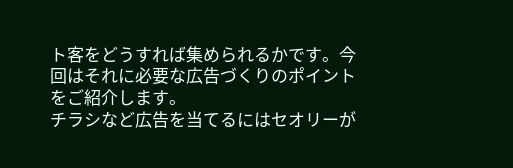ト客をどうすれば集められるかです。今回はそれに必要な広告づくりのポイントをご紹介します。
チラシなど広告を当てるにはセオリーが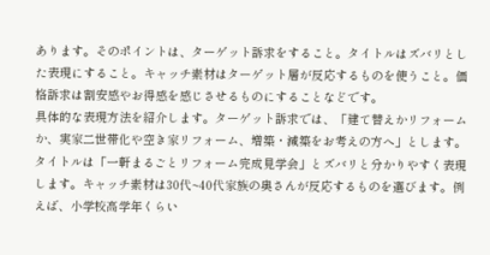あります。そのポイントは、ターゲット訴求をすること。タイトルはズバリとした表現にすること。キャッチ素材はターゲット層が反応するものを使うこと。価格訴求は割安感やお得感を感じさせるものにすることなどです。
具体的な表現方法を紹介します。ターゲット訴求では、「建て替えかリフォームか、実家二世帯化や空き家リフォーム、増築・減築をお考えの方へ」とします。タイトルは「一軒まるごとリフォーム完成見学会」とズバリと分かりやすく表現します。キャッチ素材は30代~40代家族の奥さんが反応するものを選びます。例えば、小学校高学年くらい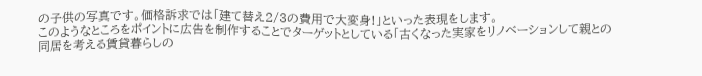の子供の写真です。価格訴求では「建て替え2/3の費用で大変身!」といった表現をします。
このようなところをポイントに広告を制作することでターゲットとしている「古くなった実家をリノベーションして親との同居を考える賃貸暮らしの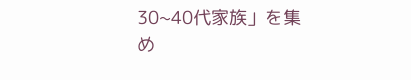30~40代家族」を集め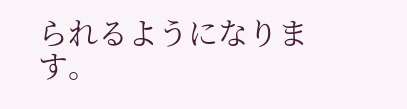られるようになります。